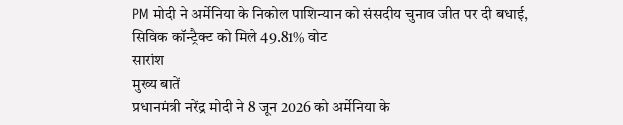PM मोदी ने अर्मेनिया के निकोल पाशिन्यान को संसदीय चुनाव जीत पर दी बधाई, सिविक कॉन्ट्रैक्ट को मिले 49.81% वोट
सारांश
मुख्य बातें
प्रधानमंत्री नरेंद्र मोदी ने 8 जून 2026 को अर्मेनिया के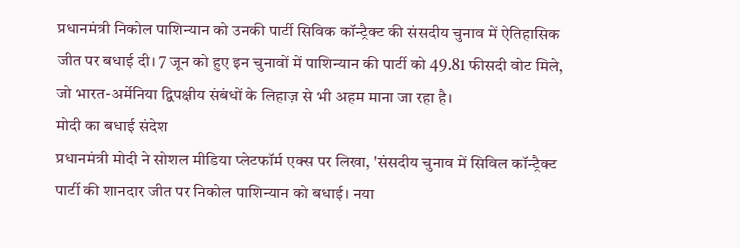प्रधानमंत्री निकोल पाशिन्यान को उनकी पार्टी सिविक कॉन्ट्रैक्ट की संसदीय चुनाव में ऐतिहासिक जीत पर बधाई दी। 7 जून को हुए इन चुनावों में पाशिन्यान की पार्टी को 49.81 फीसदी वोट मिले, जो भारत-अर्मेनिया द्विपक्षीय संबंधों के लिहाज़ से भी अहम माना जा रहा है।
मोदी का बधाई संदेश
प्रधानमंत्री मोदी ने सोशल मीडिया प्लेटफॉर्म एक्स पर लिखा, 'संसदीय चुनाव में सिविल कॉन्ट्रैक्ट पार्टी की शानदार जीत पर निकोल पाशिन्यान को बधाई। नया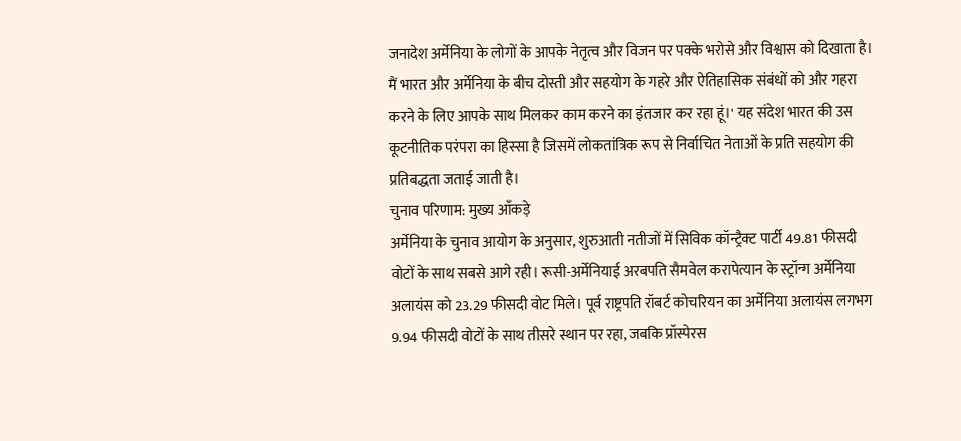जनादेश अर्मेनिया के लोगों के आपके नेतृत्व और विजन पर पक्के भरोसे और विश्वास को दिखाता है। मैं भारत और अर्मेनिया के बीच दोस्ती और सहयोग के गहरे और ऐतिहासिक संबंधों को और गहरा करने के लिए आपके साथ मिलकर काम करने का इंतजार कर रहा हूं।' यह संदेश भारत की उस कूटनीतिक परंपरा का हिस्सा है जिसमें लोकतांत्रिक रूप से निर्वाचित नेताओं के प्रति सहयोग की प्रतिबद्धता जताई जाती है।
चुनाव परिणाम: मुख्य आँकड़े
अर्मेनिया के चुनाव आयोग के अनुसार, शुरुआती नतीजों में सिविक कॉन्ट्रैक्ट पार्टी 49.81 फीसदी वोटों के साथ सबसे आगे रही। रूसी-अर्मेनियाई अरबपति सैमवेल करापेत्यान के स्ट्रॉन्ग अर्मेनिया अलायंस को 23.29 फीसदी वोट मिले। पूर्व राष्ट्रपति रॉबर्ट कोचरियन का अर्मेनिया अलायंस लगभग 9.94 फीसदी वोटों के साथ तीसरे स्थान पर रहा, जबकि प्रॉस्पेरस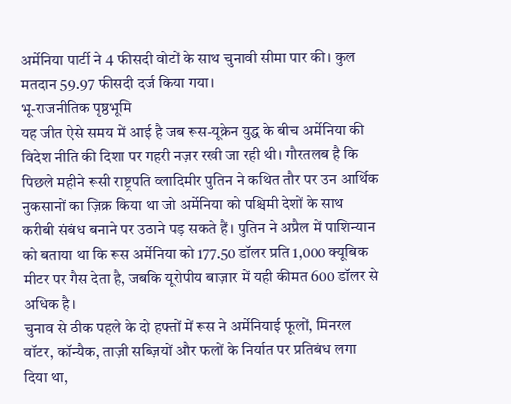अर्मेनिया पार्टी ने 4 फीसदी वोटों के साथ चुनावी सीमा पार की। कुल मतदान 59.97 फीसदी दर्ज किया गया।
भू-राजनीतिक पृष्ठभूमि
यह जीत ऐसे समय में आई है जब रूस-यूक्रेन युद्ध के बीच अर्मेनिया की विदेश नीति की दिशा पर गहरी नज़र रखी जा रही थी। गौरतलब है कि पिछले महीने रूसी राष्ट्रपति व्लादिमीर पुतिन ने कथित तौर पर उन आर्थिक नुकसानों का ज़िक्र किया था जो अर्मेनिया को पश्चिमी देशों के साथ करीबी संबंध बनाने पर उठाने पड़ सकते हैं। पुतिन ने अप्रैल में पाशिन्यान को बताया था कि रूस अर्मेनिया को 177.50 डॉलर प्रति 1,000 क्यूबिक मीटर पर गैस देता है, जबकि यूरोपीय बाज़ार में यही कीमत 600 डॉलर से अधिक है।
चुनाव से ठीक पहले के दो हफ्तों में रूस ने अर्मेनियाई फूलों, मिनरल वॉटर, कॉन्यैक, ताज़ी सब्ज़ियों और फलों के निर्यात पर प्रतिबंध लगा दिया था,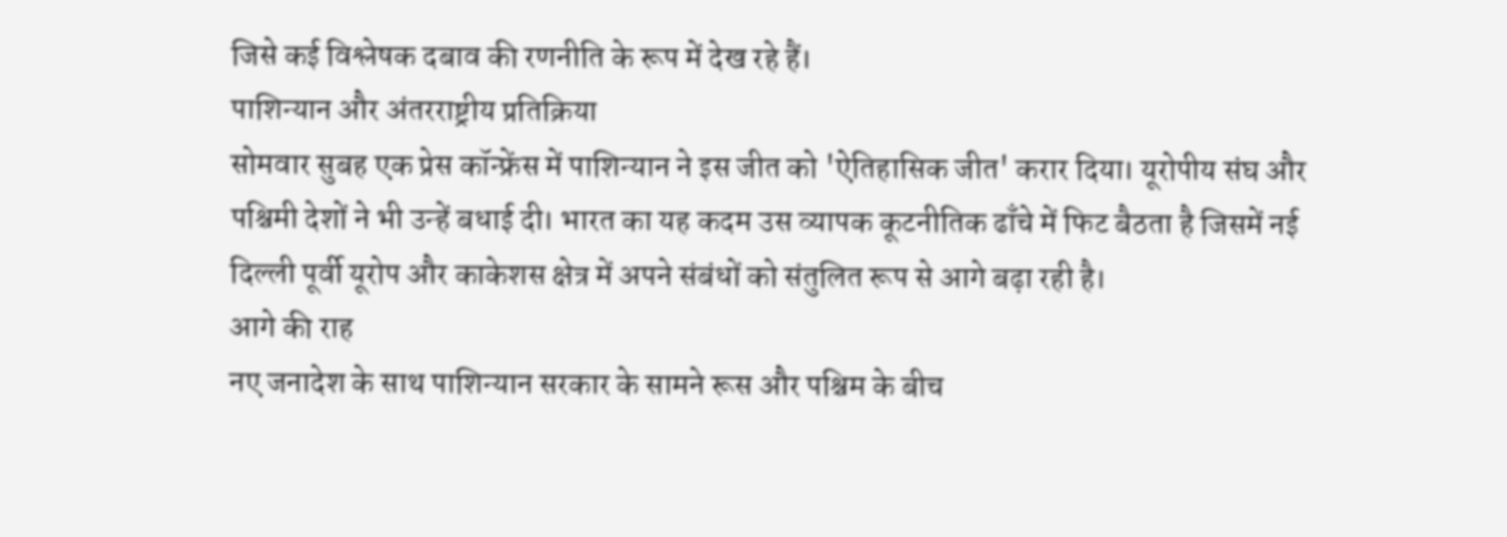जिसे कई विश्लेषक दबाव की रणनीति के रूप में देख रहे हैं।
पाशिन्यान और अंतरराष्ट्रीय प्रतिक्रिया
सोमवार सुबह एक प्रेस कॉन्फ्रेंस में पाशिन्यान ने इस जीत को 'ऐतिहासिक जीत' करार दिया। यूरोपीय संघ और पश्चिमी देशों ने भी उन्हें बधाई दी। भारत का यह कदम उस व्यापक कूटनीतिक ढाँचे में फिट बैठता है जिसमें नई दिल्ली पूर्वी यूरोप और काकेशस क्षेत्र में अपने संबंधों को संतुलित रूप से आगे बढ़ा रही है।
आगे की राह
नए जनादेश के साथ पाशिन्यान सरकार के सामने रूस और पश्चिम के बीच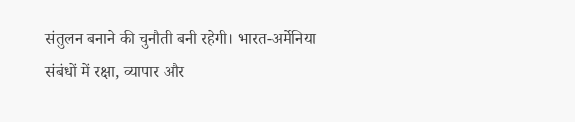संतुलन बनाने की चुनौती बनी रहेगी। भारत-अर्मेनिया संबंधों में रक्षा, व्यापार और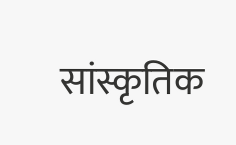सांस्कृतिक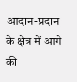आदान-प्रदान के क्षेत्र में आगे की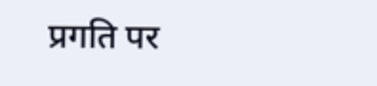प्रगति पर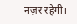नज़र रहेगी।